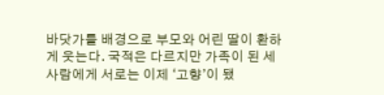바닷가를 배경으로 부모와 어린 딸이 환하게 웃는다. 국적은 다르지만 가족이 된 세 사람에게 서로는 이제 ‘고향’이 됐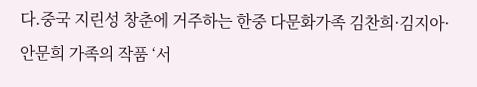다.중국 지린성 창춘에 거주하는 한중 다문화가족 김찬희·김지아·안문희 가족의 작품 ‘서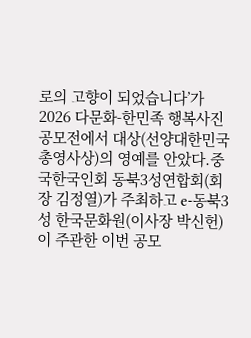로의 고향이 되었습니다’가 2026 다문화-한민족 행복사진 공모전에서 대상(선양대한민국총영사상)의 영예를 안았다.중국한국인회 동북3성연합회(회장 김정열)가 주최하고 e-동북3성 한국문화원(이사장 박신헌)이 주관한 이번 공모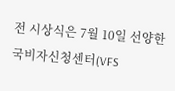전 시상식은 7월 10일 선양한국비자신청센터(VFS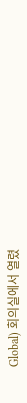Global) 회의실에서 열렸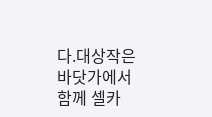다.대상작은 바닷가에서 함께 셀카